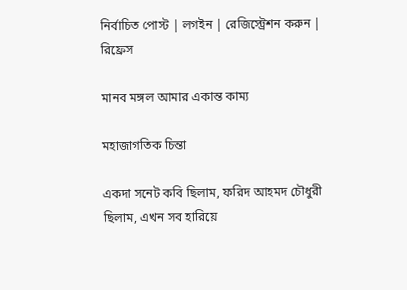নির্বাচিত পোস্ট | লগইন | রেজিস্ট্রেশন করুন | রিফ্রেস

মানব মঙ্গল আমার একান্ত কাম্য

মহাজাগতিক চিন্তা

একদা সনেট কবি ছিলাম, ফরিদ আহমদ চৌধুরী ছিলাম, এখন সব হারিয়ে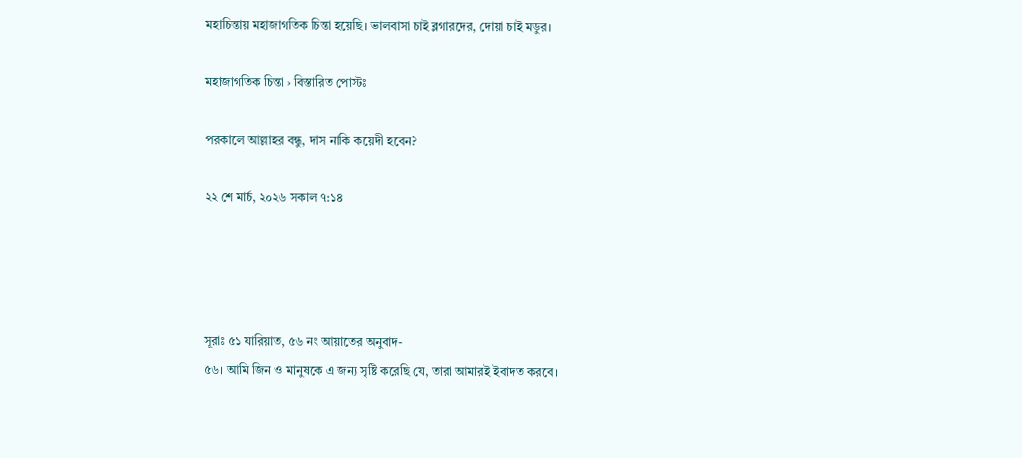মহাচিন্তায় মহাজাগতিক চিন্তা হয়েছি। ভালবাসা চাই ব্লগারদের, দোয়া চাই মডুর।

মহাজাগতিক চিন্তা › বিস্তারিত পোস্টঃ

পরকালে আল্লাহর বন্ধু, দাস নাকি কয়েদী হবেন?

২২ শে মার্চ, ২০২৬ সকাল ৭:১৪




সূরাঃ ৫১ যারিয়াত, ৫৬ নং আয়াতের অনুবাদ-
৫৬। আমি জিন ও মানুষকে এ জন্য সৃষ্টি করেছি যে, তারা আমারই ইবাদত করবে।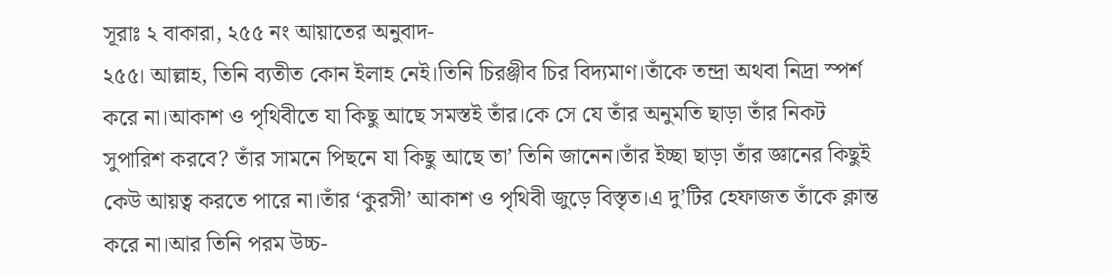সূরাঃ ২ বাকারা, ২৫৫ নং আয়াতের অনুবাদ-
২৫৫। আল্লাহ, তিনি ব্যতীত কোন ইলাহ নেই।তিনি চিরঞ্জীব চির বিদ্যমাণ।তাঁকে তন্দ্রা অথবা নিদ্রা স্পর্শ করে না।আকাশ ও পৃথিবীতে যা কিছু আছে সমস্তই তাঁর।কে সে যে তাঁর অনুমতি ছাড়া তাঁর নিকট সুপারিশ করবে? তাঁর সামনে পিছনে যা কিছু আছে তা’ তিনি জানেন।তাঁর ইচ্ছা ছাড়া তাঁর জ্ঞানের কিছুই কেউ আয়ত্ব করতে পারে না।তাঁর ‘কুরসী’ আকাশ ও পৃথিবী জুড়ে বিস্তৃত।এ দু’টির হেফাজত তাঁকে ক্লান্ত করে না।আর তিনি পরম উচ্চ-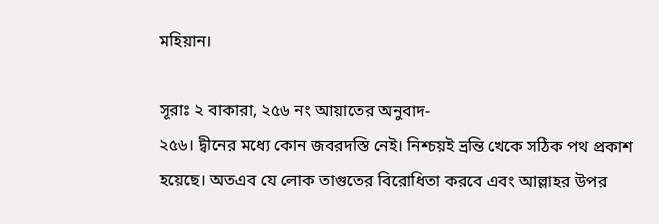মহিয়ান।

সূরাঃ ২ বাকারা, ২৫৬ নং আয়াতের অনুবাদ-
২৫৬। দ্বীনের মধ্যে কোন জবরদস্তি নেই। নিশ্চয়ই ভ্রন্তি খেকে সঠিক পথ প্রকাশ হয়েছে। অতএব যে লোক তাগুতের বিরোধিতা করবে এবং আল্লাহর উপর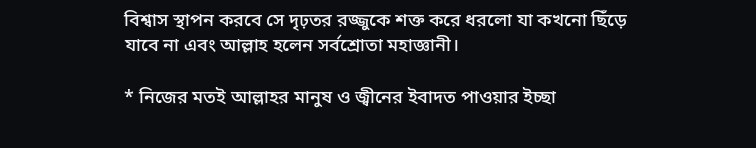বিশ্বাস স্থাপন করবে সে দৃঢ়তর রজ্জুকে শক্ত করে ধরলো যা কখনো ছিঁড়ে যাবে না এবং আল্লাহ হলেন সর্বশ্রোতা মহাজ্ঞানী।

* নিজের মতই আল্লাহর মানুষ ও জ্বীনের ইবাদত পাওয়ার ইচ্ছা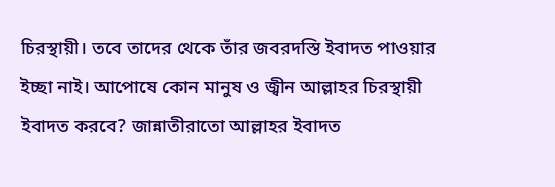চিরস্থায়ী। তবে তাদের থেকে তাঁর জবরদস্তি ইবাদত পাওয়ার ইচ্ছা নাই। আপোষে কোন মানুষ ও জ্বীন আল্লাহর চিরস্থায়ী ইবাদত করবে? জান্নাতীরাতো আল্লাহর ইবাদত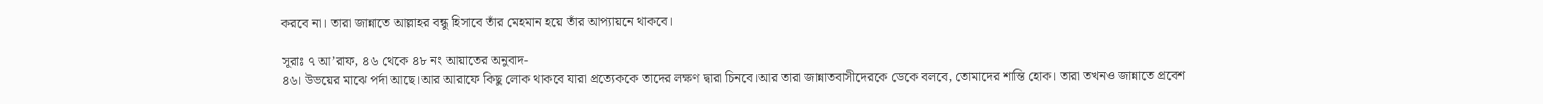করবে না। তারা জান্নাতে আল্লাহর বন্ধু হিসাবে তাঁর মেহমান হয়ে তাঁর আপ্যায়নে থাকবে।

সূরাঃ ৭ আ’রাফ, ৪৬ থেকে ৪৮ নং আয়াতের অনুবাদ-
৪৬। উভয়ের মাঝে পর্দা আছে।আর আরাফে কিছু লোক থাকবে যারা প্রত্যেককে তাদের লক্ষণ দ্বারা চিনবে।আর তারা জান্নাতবাসীদেরকে ডেকে বলবে, তোমাদের শান্তি হোক। তারা তখনও জান্নাতে প্রবেশ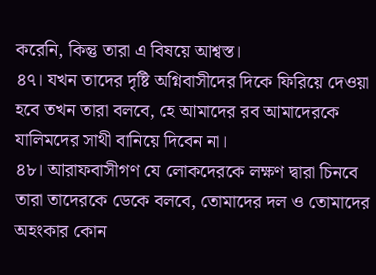করেনি, কিন্তু তারা এ বিষয়ে আশ্বস্ত।
৪৭। যখন তাদের দৃষ্টি অগ্নিবাসীদের দিকে ফিরিয়ে দেওয়া হবে তখন তারা বলবে, হে আমাদের রব আমাদেরকে যালিমদের সাথী বানিয়ে দিবেন না।
৪৮। আরাফবাসীগণ যে লোকদেরকে লক্ষণ দ্বারা চিনবে তারা তাদেরকে ডেকে বলবে, তোমাদের দল ও তোমাদের অহংকার কোন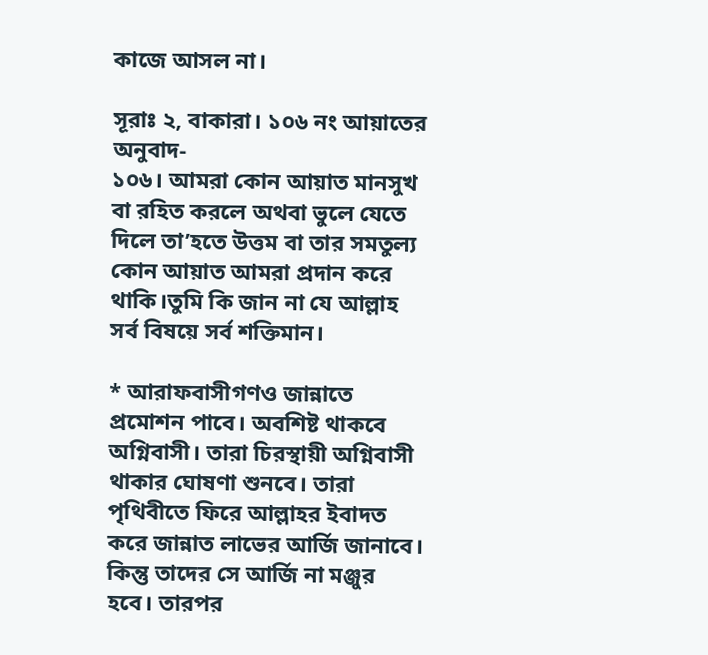কাজে আসল না।

সূরাঃ ২, বাকারা। ১০৬ নং আয়াতের অনুবাদ-
১০৬। আমরা কোন আয়াত মানসুখ বা রহিত করলে অথবা ভুলে যেতে দিলে তা’হতে উত্তম বা তার সমতুল্য কোন আয়াত আমরা প্রদান করে থাকি।তুমি কি জান না যে আল্লাহ সর্ব বিষয়ে সর্ব শক্তিমান।

* আরাফবাসীগণও জান্নাতে প্রমোশন পাবে। অবশিষ্ট থাকবে অগ্নিবাসী। তারা চিরস্থায়ী অগ্নিবাসী থাকার ঘোষণা শুনবে। তারা পৃথিবীতে ফিরে আল্লাহর ইবাদত করে জান্নাত লাভের আর্জি জানাবে। কিন্তু তাদের সে আর্জি না মঞ্জুর হবে। তারপর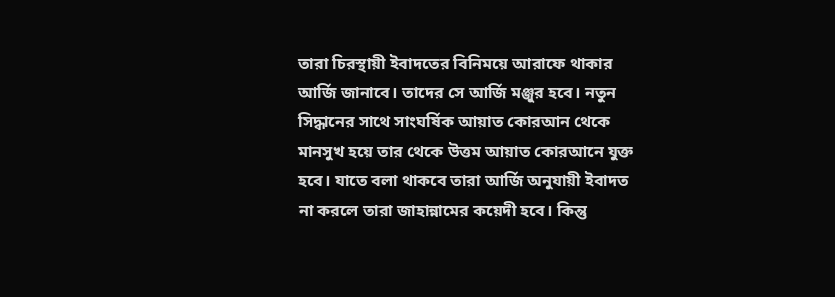তারা চিরস্থায়ী ইবাদতের বিনিময়ে আরাফে থাকার আর্জি জানাবে। তাদের সে আর্জি মঞ্জুর হবে। নতুন সিদ্ধানের সাথে সাংঘর্ষিক আয়াত কোরআন থেকে মানসুখ হয়ে তার থেকে উত্তম আয়াত কোরআনে যুক্ত হবে। যাতে বলা থাকবে তারা আর্জি অনুযায়ী ইবাদত না করলে তারা জাহান্নামের কয়েদী হবে। কিন্তু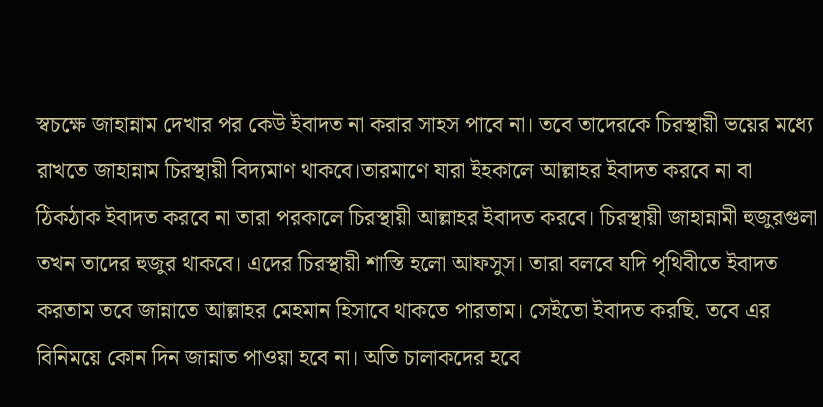স্বচক্ষে জাহান্নাম দেখার পর কেউ ইবাদত না করার সাহস পাবে না। তবে তাদেরকে চিরস্থায়ী ভয়ের মধ্যে রাখতে জাহান্নাম চিরস্থায়ী বিদ্যমাণ থাকবে।তারমাণে যারা ইহকালে আল্লাহর ইবাদত করবে না বা ঠিকঠাক ইবাদত করবে না তারা পরকালে চিরস্থায়ী আল্লাহর ইবাদত করবে। চিরস্থায়ী জাহান্নামী হুজুরগুলা তখন তাদের হুজুর থাকবে। এদের চিরস্থায়ী শাস্তি হলো আফসুস। তারা বলবে যদি পৃথিবীতে ইবাদত করতাম তবে জান্নাতে আল্লাহর মেহমান হিসাবে থাকতে পারতাম। সেইতো ইবাদত করছি. তবে এর বিনিময়ে কোন দিন জান্নাত পাওয়া হবে না। অতি চালাকদের হবে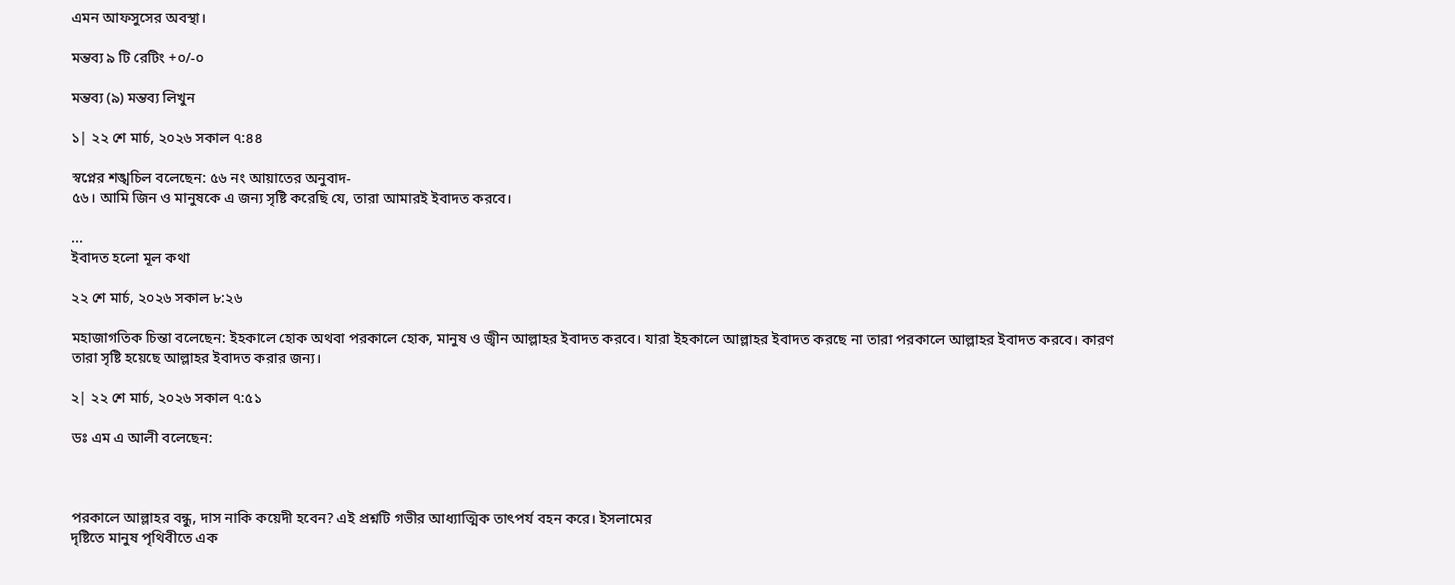এমন আফসুসের অবস্থা।

মন্তব্য ৯ টি রেটিং +০/-০

মন্তব্য (৯) মন্তব্য লিখুন

১| ২২ শে মার্চ, ২০২৬ সকাল ৭:৪৪

স্বপ্নের শঙ্খচিল বলেছেন: ৫৬ নং আয়াতের অনুবাদ-
৫৬। আমি জিন ও মানুষকে এ জন্য সৃষ্টি করেছি যে, তারা আমারই ইবাদত করবে।

...
ইবাদত হলো মূল কথা

২২ শে মার্চ, ২০২৬ সকাল ৮:২৬

মহাজাগতিক চিন্তা বলেছেন: ইহকালে হোক অথবা পরকালে হোক, মানুষ ও জ্বীন আল্লাহর ইবাদত করবে। যারা ইহকালে আল্লাহর ইবাদত করছে না তারা পরকালে আল্লাহর ইবাদত করবে। কারণ তারা সৃষ্টি হয়েছে আল্লাহর ইবাদত করার জন্য।

২| ২২ শে মার্চ, ২০২৬ সকাল ৭:৫১

ডঃ এম এ আলী বলেছেন:



পরকালে আল্লাহর বন্ধু, দাস নাকি কয়েদী হবেন? এই প্রশ্নটি গভীর আধ্যাত্মিক তাৎপর্য বহন করে। ইসলামের
দৃষ্টিতে মানুষ পৃথিবীতে এক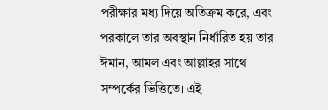পরীক্ষার মধ্য দিয়ে অতিক্রম করে, এবং পরকালে তার অবস্থান নির্ধারিত হয় তার
ঈমান, আমল এবং আল্লাহর সাথে সম্পর্কের ভিত্তিতে। এই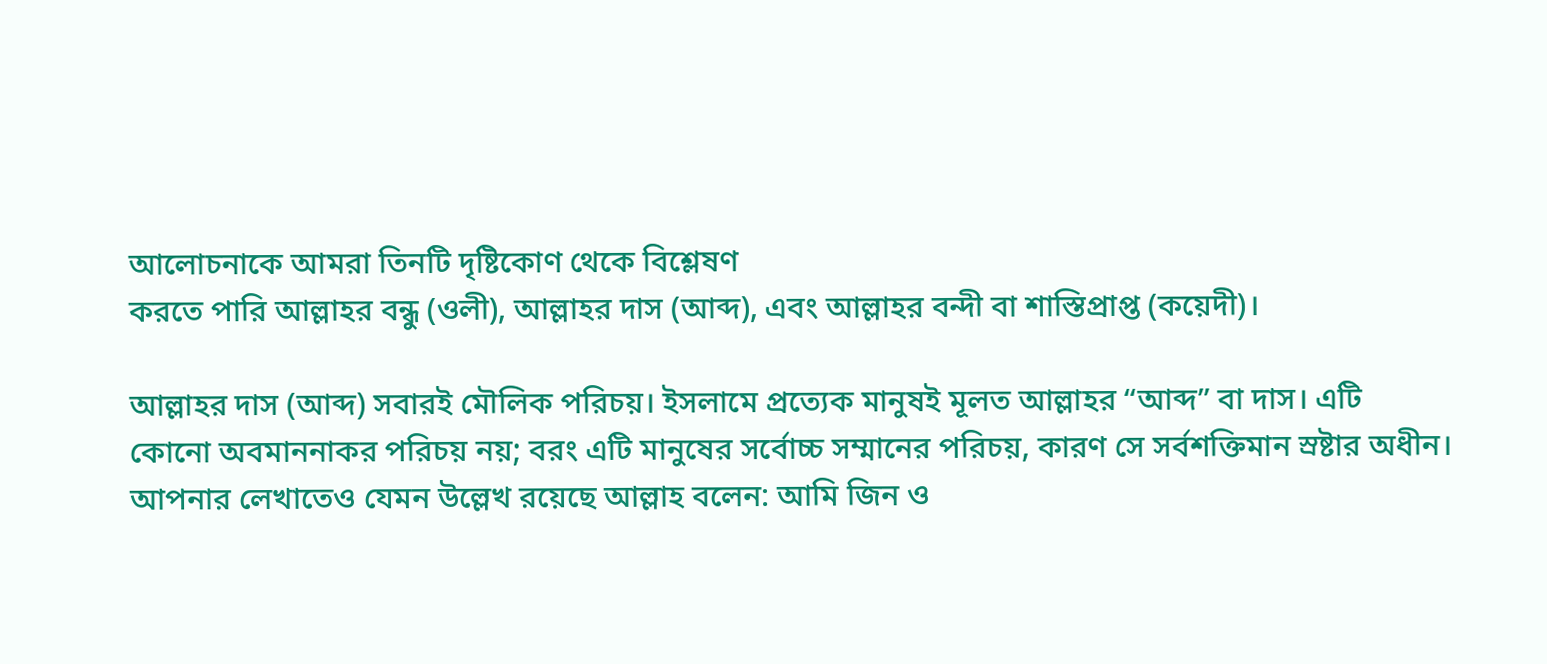আলোচনাকে আমরা তিনটি দৃষ্টিকোণ থেকে বিশ্লেষণ
করতে পারি আল্লাহর বন্ধু (ওলী), আল্লাহর দাস (আব্দ), এবং আল্লাহর বন্দী বা শাস্তিপ্রাপ্ত (কয়েদী)।

আল্লাহর দাস (আব্দ) সবারই মৌলিক পরিচয়। ইসলামে প্রত্যেক মানুষই মূলত আল্লাহর “আব্দ” বা দাস। এটি
কোনো অবমাননাকর পরিচয় নয়; বরং এটি মানুষের সর্বোচ্চ সম্মানের পরিচয়, কারণ সে সর্বশক্তিমান স্রষ্টার অধীন।
আপনার লেখাতেও যেমন উল্লেখ রয়েছে আল্লাহ বলেন: আমি জিন ও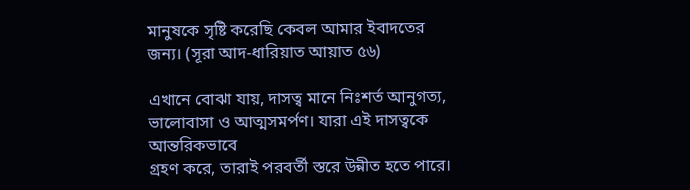মানুষকে সৃষ্টি করেছি কেবল আমার ইবাদতের
জন্য। (সূরা আদ-ধারিয়াত আয়াত ৫৬)

এখানে বোঝা যায়, দাসত্ব মানে নিঃশর্ত আনুগত্য, ভালোবাসা ও আত্মসমর্পণ। যারা এই দাসত্বকে আন্তরিকভাবে
গ্রহণ করে, তারাই পরবর্তী স্তরে উন্নীত হতে পারে।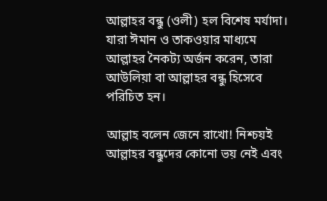আল্লাহর বন্ধু (ওলী) হল বিশেষ মর্যাদা। যারা ঈমান ও তাকওয়ার মাধ্যমে আল্লাহর নৈকট্য অর্জন করেন, তারা
আউলিয়া বা আল্লাহর বন্ধু হিসেবে পরিচিত হন।

আল্লাহ বলেন জেনে রাখো! নিশ্চয়ই আল্লাহর বন্ধুদের কোনো ভয় নেই এবং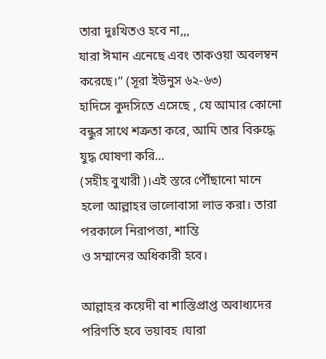তারা দুঃখিতও হবে না,,,
যারা ঈমান এনেছে এবং তাকওয়া অবলম্বন করেছে।” (সূরা ইউনুস ৬২-৬৩)
হাদিসে কুদসিতে এসেছে , যে আমার কোনো বন্ধুর সাথে শত্রুতা করে, আমি তার বিরুদ্ধে যুদ্ধ ঘোষণা করি…
(সহীহ বুখারী)।এই স্তরে পৌঁছানো মানে হলো আল্লাহর ভালোবাসা লাভ করা। তারা পরকালে নিরাপত্তা, শান্তি
ও সম্মানের অধিকারী হবে।

আল্লাহর কয়েদী বা শাস্তিপ্রাপ্ত অবাধ্যদের পরিণতি হবে ভয়াবহ ।যারা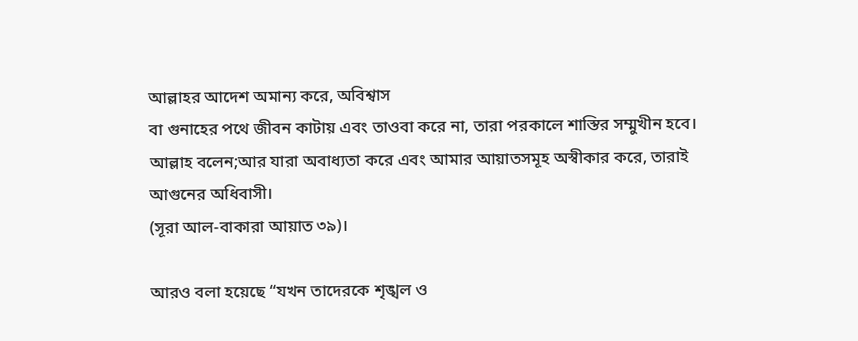আল্লাহর আদেশ অমান্য করে, অবিশ্বাস
বা গুনাহের পথে জীবন কাটায় এবং তাওবা করে না, তারা পরকালে শাস্তির সম্মুখীন হবে।
আল্লাহ বলেন;আর যারা অবাধ্যতা করে এবং আমার আয়াতসমূহ অস্বীকার করে, তারাই আগুনের অধিবাসী।
(সূরা আল-বাকারা আয়াত ৩৯)।

আরও বলা হয়েছে “যখন তাদেরকে শৃঙ্খল ও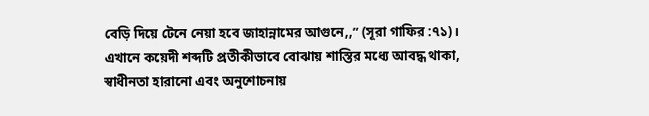বেড়ি দিয়ে টেনে নেয়া হবে জাহান্নামের আগুনে,,” (সূরা গাফির :৭১)।
এখানে কয়েদী শব্দটি প্রতীকীভাবে বোঝায় শাস্তির মধ্যে আবদ্ধ থাকা, স্বাধীনতা হারানো এবং অনুশোচনায়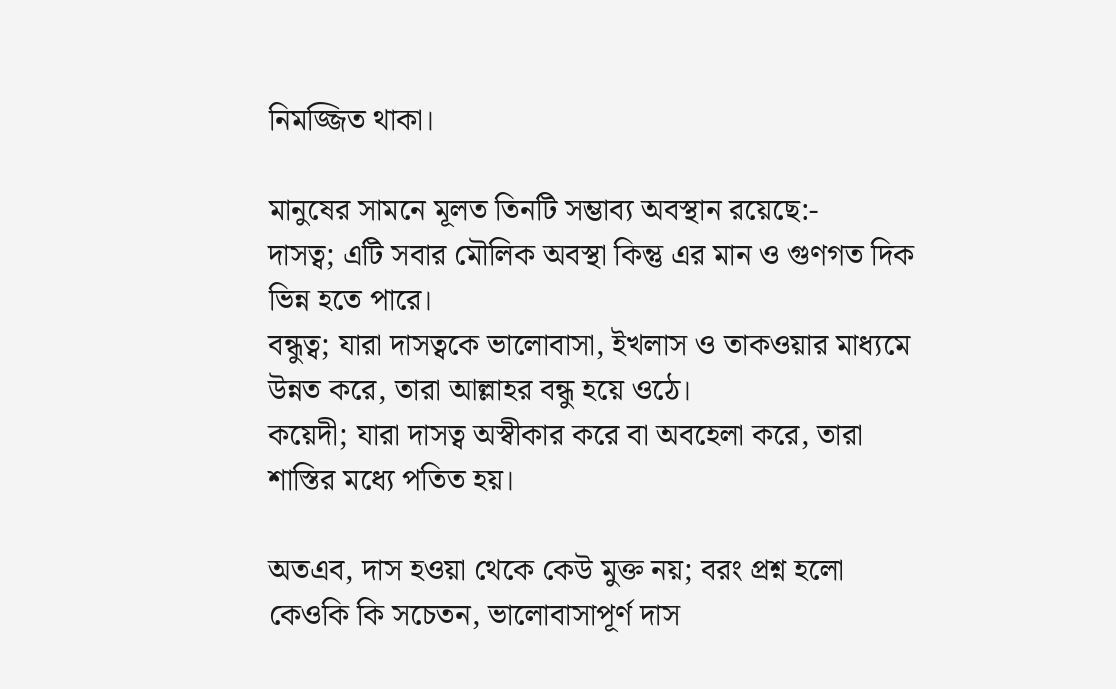নিমজ্জিত থাকা।

মানুষের সামনে মূলত তিনটি সম্ভাব্য অবস্থান রয়েছে:-
দাসত্ব; এটি সবার মৌলিক অবস্থা কিন্তু এর মান ও গুণগত দিক ভিন্ন হতে পারে।
বন্ধুত্ব; যারা দাসত্বকে ভালোবাসা, ইখলাস ও তাকওয়ার মাধ্যমে উন্নত করে, তারা আল্লাহর বন্ধু হয়ে ওঠে।
কয়েদী; যারা দাসত্ব অস্বীকার করে বা অবহেলা করে, তারা শাস্তির মধ্যে পতিত হয়।

অতএব, দাস হওয়া থেকে কেউ মুক্ত নয়; বরং প্রশ্ন হলো কেওকি কি সচেতন, ভালোবাসাপূর্ণ দাস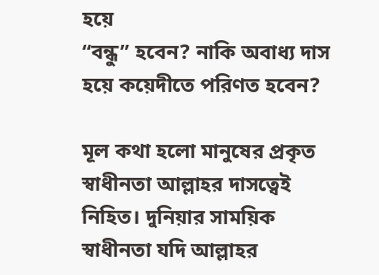হয়ে
“বন্ধু” হবেন? নাকি অবাধ্য দাস হয়ে কয়েদীতে পরিণত হবেন?

মূল কথা হলো মানুষের প্রকৃত স্বাধীনতা আল্লাহর দাসত্বেই নিহিত। দুনিয়ার সাময়িক স্বাধীনতা যদি আল্লাহর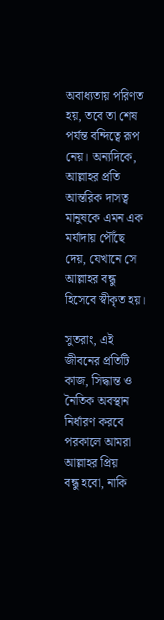অবাধ্যতায় পরিণত হয়, তবে তা শেষ পর্যন্ত বন্দিত্বে রূপ নেয়। অন্যদিকে, আল্লাহর প্রতি আন্তরিক দাসত্ব
মানুষকে এমন এক মর্যাদায় পৌঁছে দেয়, যেখানে সে আল্লাহর বন্ধু হিসেবে স্বীকৃত হয়।

সুতরাং, এই জীবনের প্রতিটি কাজ, সিদ্ধান্ত ও নৈতিক অবস্থান নির্ধারণ করবে পরকালে আমরা আল্লাহর প্রিয়
বন্ধু হবো, নাকি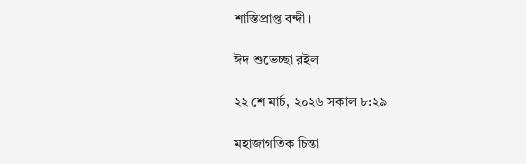শাস্তিপ্রাপ্ত বন্দী।

ঈদ শুভেচ্ছা রইল

২২ শে মার্চ, ২০২৬ সকাল ৮:২৯

মহাজাগতিক চিন্তা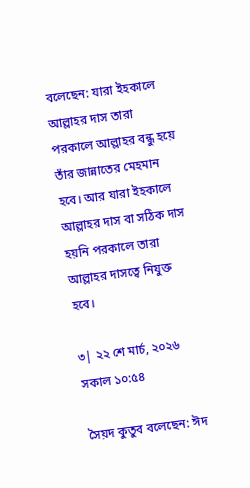বলেছেন: যারা ইহকালে আল্লাহর দাস তারা পরকালে আল্লাহর বন্ধু হয়ে তাঁর জান্নাতের মেহমান হবে। আর যারা ইহকালে আল্লাহর দাস বা সঠিক দাস হয়নি পরকালে তারা আল্লাহর দাসত্বে নিযুক্ত হবে।

৩| ২২ শে মার্চ, ২০২৬ সকাল ১০:৫৪

সৈয়দ কুতুব বলেছেন: ঈদ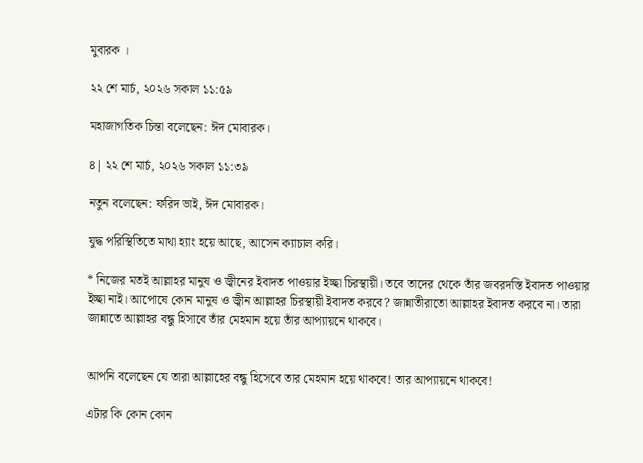মুবারক ।

২২ শে মার্চ, ২০২৬ সকাল ১১:৫৯

মহাজাগতিক চিন্তা বলেছেন: ঈদ মোবারক।

৪| ২২ শে মার্চ, ২০২৬ সকাল ১১:৩৯

নতুন বলেছেন: ফরিদ ভাই, ঈদ মোবারক।

যুদ্ধ পরিস্থিতিতে মাথা হ্যাং হয়ে আছে, আসেন ক্যাচাল করি।

* নিজের মতই আল্লাহর মানুষ ও জ্বীনের ইবাদত পাওয়ার ইচ্ছা চিরস্থায়ী। তবে তাদের থেকে তাঁর জবরদস্তি ইবাদত পাওয়ার ইচ্ছা নাই। আপোষে কোন মানুষ ও জ্বীন আল্লাহর চিরস্থায়ী ইবাদত করবে? জান্নাতীরাতো আল্লাহর ইবাদত করবে না। তারা জান্নাতে আল্লাহর বন্ধু হিসাবে তাঁর মেহমান হয়ে তাঁর আপ্যায়নে থাকবে।


আপনি বলেছেন যে তারা আল্লাহের বন্ধু হিসেবে তার মেহমান হয়ে থাকবে! তার আপ‌্যায়নে থাকবে!

এটার কি কোন কোন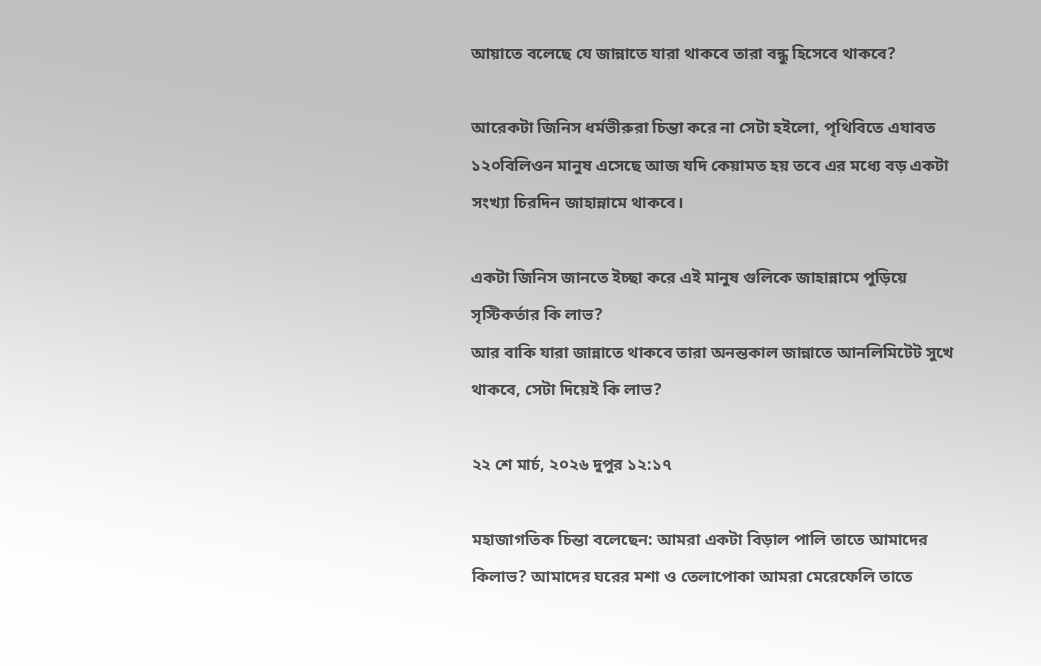আয়াতে বলেছে যে জান্নাতে যারা থাকবে তারা বন্ধু হিসেবে থাকবে?

আরেকটা জিনিস ধর্মভীরুরা চিন্তা করে না সেটা হইলো, পৃথিবিতে এযাবত ১২০বিলিওন মানুষ এসেছে আজ যদি কেয়ামত হয় তবে এর মধ্যে বড় একটা সংখ্যা চিরদিন জাহান্নামে থাকবে।

একটা জিনিস জানতে ইচ্ছা করে এই মানুষ গুলিকে জাহান্নামে পুড়িয়ে সৃস্টিকর্তার কি লাভ?
আর বাকি যারা জান্নাতে থাকবে তারা অনন্তকাল জান্নাতে আনলিমিটেট সুখে থাকবে, সেটা দিয়েই কি লাভ?

২২ শে মার্চ, ২০২৬ দুপুর ১২:১৭

মহাজাগতিক চিন্তা বলেছেন: আমরা একটা বিড়াল পালি তাতে আমাদের কিলাভ? আমাদের ঘরের মশা ও তেলাপোকা আমরা মেরেফেলি তাতে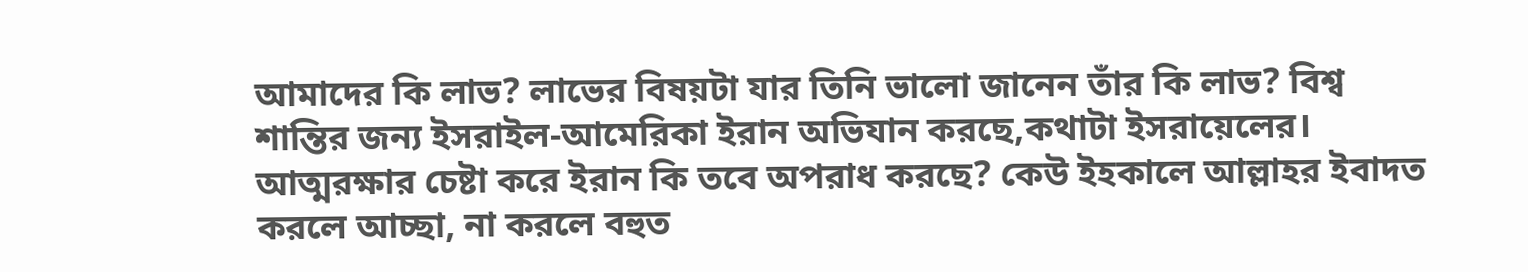আমাদের কি লাভ? লাভের বিষয়টা যার তিনি ভালো জানেন তাঁর কি লাভ? বিশ্ব শান্তির জন্য ইসরাইল-আমেরিকা ইরান অভিযান করছে,কথাটা ইসরায়েলের। আত্মরক্ষার চেষ্টা করে ইরান কি তবে অপরাধ করছে? কেউ ইহকালে আল্লাহর ইবাদত করলে আচ্ছা, না করলে বহুত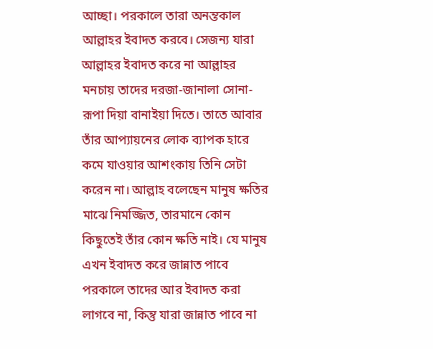আচ্ছা। পরকালে তারা অনন্তকাল আল্লাহর ইবাদত করবে। সেজন্য যারা আল্লাহর ইবাদত করে না আল্লাহর মনচায় তাদের দরজা-জানালা সোনা-রূপা দিয়া বানাইয়া দিতে। তাতে আবার তাঁর আপ্যায়নের লোক ব্যাপক হারে কমে যাওয়ার আশংকায় তিনি সেটা করেন না। আল্লাহ বলেছেন মানুষ ক্ষতির মাঝে নিমজ্জিত, তারমানে কোন কিছুতেই তাঁর কোন ক্ষতি নাই। যে মানুষ এখন ইবাদত করে জান্নাত পাবে পরকালে তাদের আর ইবাদত করা লাগবে না, কিন্তু যারা জান্নাত পাবে না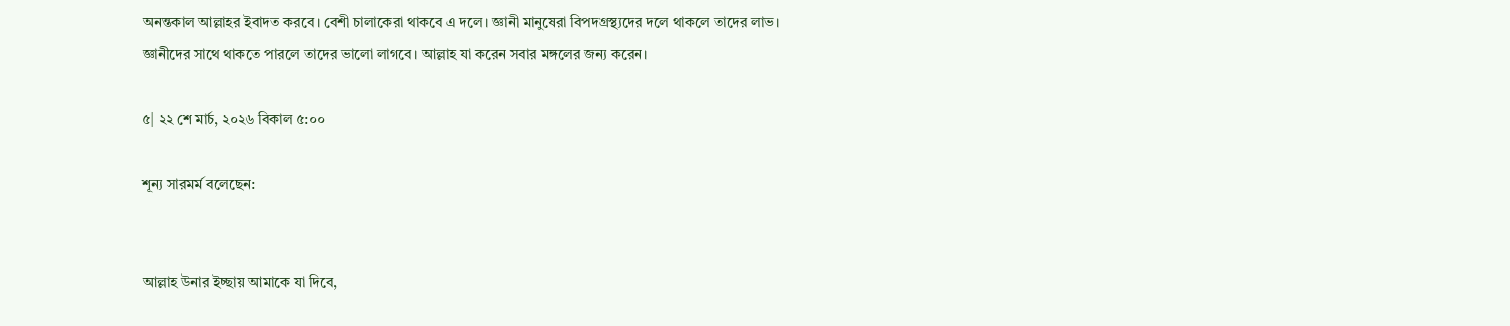অনন্তকাল আল্লাহর ইবাদত করবে। বেশী চালাকেরা থাকবে এ দলে। জ্ঞানী মানুষেরা বিপদগ্রস্থ্যদের দলে থাকলে তাদের লাভ। জ্ঞানীদের সাথে থাকতে পারলে তাদের ভালো লাগবে। আল্লাহ যা করেন সবার মঙ্গলের জন্য করেন।

৫| ২২ শে মার্চ, ২০২৬ বিকাল ৫:০০

শূন্য সারমর্ম বলেছেন:


আল্লাহ উনার ইচ্ছায় আমাকে যা দিবে,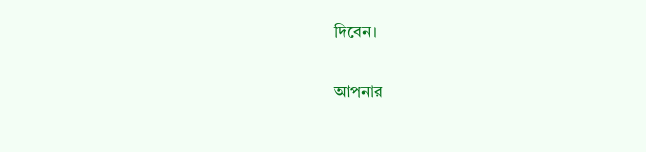দিবেন।

আপনার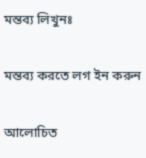মন্তব্য লিখুনঃ

মন্তব্য করতে লগ ইন করুন

আলোচিত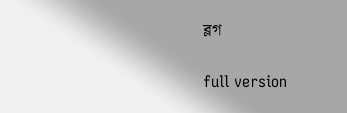ব্লগ


full version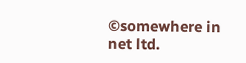©somewhere in net ltd.